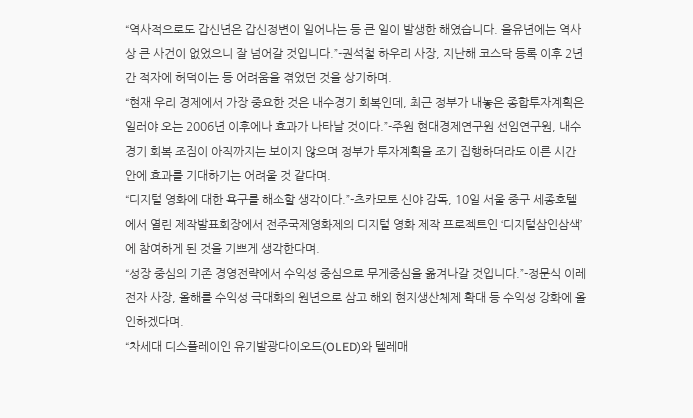“역사적으로도 갑신년은 갑신정변이 일어나는 등 큰 일이 발생한 해였습니다. 을유년에는 역사상 큰 사건이 없었으니 잘 넘어갈 것입니다.”-권석철 하우리 사장, 지난해 코스닥 등록 이후 2년간 적자에 허덕이는 등 어려움을 겪었던 것을 상기하며.
“현재 우리 경제에서 가장 중요한 것은 내수경기 회복인데, 최근 정부가 내놓은 종합투자계획은 일러야 오는 2006년 이후에나 효과가 나타날 것이다.”-주원 현대경제연구원 선임연구원, 내수경기 회복 조짐이 아직까지는 보이지 않으며 정부가 투자계획을 조기 집행하더라도 이른 시간 안에 효과를 기대하기는 어려울 것 같다며.
“디지털 영화에 대한 욕구를 해소할 생각이다.”-츠카모토 신야 감독, 10일 서울 중구 세종호텔에서 열린 제작발표회장에서 전주국제영화제의 디지털 영화 제작 프로젝트인 ‘디지털삼인삼색’에 참여하게 된 것을 기쁘게 생각한다며.
“성장 중심의 기존 경영전략에서 수익성 중심으로 무게중심을 옮겨나갈 것입니다.”-정문식 이레전자 사장, 올해를 수익성 극대화의 원년으로 삼고 해외 현지생산체제 확대 등 수익성 강화에 올인하겠다며.
“차세대 디스플레이인 유기발광다이오드(OLED)와 텔레매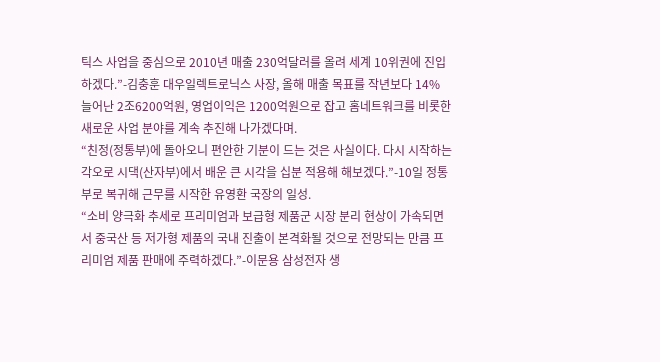틱스 사업을 중심으로 2010년 매출 230억달러를 올려 세계 10위권에 진입하겠다.”-김충훈 대우일렉트로닉스 사장, 올해 매출 목표를 작년보다 14% 늘어난 2조6200억원, 영업이익은 1200억원으로 잡고 홈네트워크를 비롯한 새로운 사업 분야를 계속 추진해 나가겠다며.
“친정(정통부)에 돌아오니 편안한 기분이 드는 것은 사실이다. 다시 시작하는 각오로 시댁(산자부)에서 배운 큰 시각을 십분 적용해 해보겠다.”-10일 정통부로 복귀해 근무를 시작한 유영환 국장의 일성.
“소비 양극화 추세로 프리미엄과 보급형 제품군 시장 분리 현상이 가속되면서 중국산 등 저가형 제품의 국내 진출이 본격화될 것으로 전망되는 만큼 프리미엄 제품 판매에 주력하겠다.”-이문용 삼성전자 생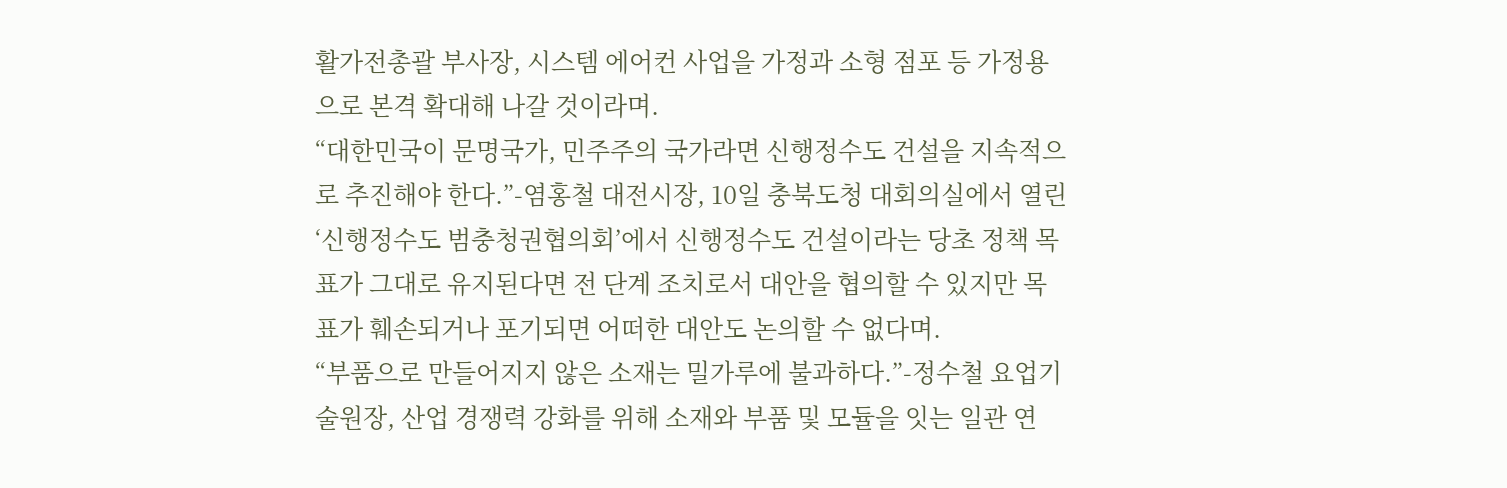활가전총괄 부사장, 시스템 에어컨 사업을 가정과 소형 점포 등 가정용으로 본격 확대해 나갈 것이라며.
“대한민국이 문명국가, 민주주의 국가라면 신행정수도 건설을 지속적으로 추진해야 한다.”-염홍철 대전시장, 10일 충북도청 대회의실에서 열린 ‘신행정수도 범충청권협의회’에서 신행정수도 건설이라는 당초 정책 목표가 그대로 유지된다면 전 단계 조치로서 대안을 협의할 수 있지만 목표가 훼손되거나 포기되면 어떠한 대안도 논의할 수 없다며.
“부품으로 만들어지지 않은 소재는 밀가루에 불과하다.”-정수철 요업기술원장, 산업 경쟁력 강화를 위해 소재와 부품 및 모듈을 잇는 일관 연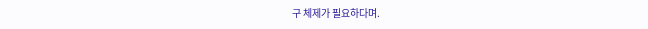구 체제가 필요하다며.